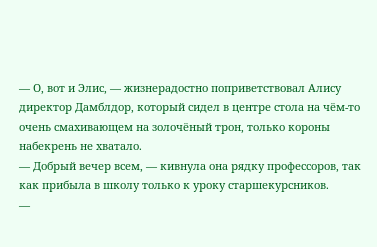— О, вот и Элис, — жизнерадостно поприветствовал Алису директор Дамблдор, который сидел в центре стола на чём-то очень смахивающем на золочёный трон, только короны набекрень не хватало.
— Добрый вечер всем, — кивнула она рядку профессоров, так как прибыла в школу только к уроку старшекурсников.
—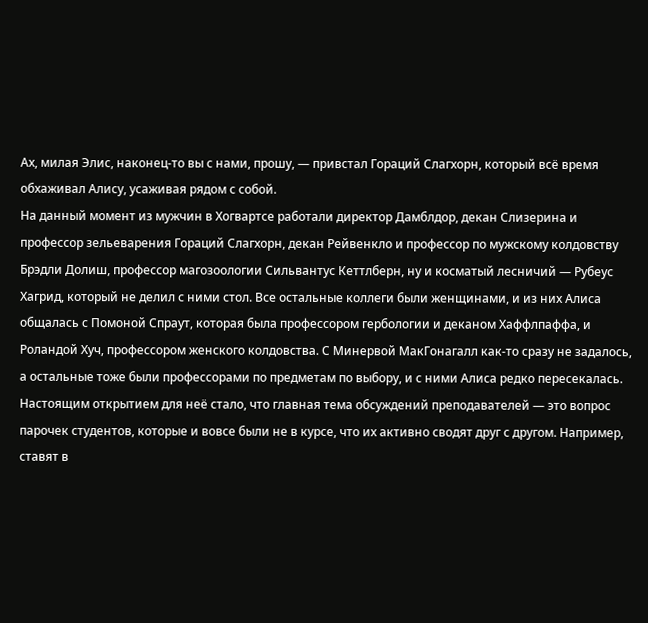Ах, милая Элис, наконец-то вы с нами, прошу, — привстал Гораций Слагхорн, который всё время обхаживал Алису, усаживая рядом с собой.
На данный момент из мужчин в Хогвартсе работали директор Дамблдор, декан Слизерина и профессор зельеварения Гораций Слагхорн, декан Рейвенкло и профессор по мужскому колдовству Брэдли Долиш, профессор магозоологии Сильвантус Кеттлберн, ну и косматый лесничий — Рубеус Хагрид, который не делил с ними стол. Все остальные коллеги были женщинами, и из них Алиса общалась с Помоной Спраут, которая была профессором гербологии и деканом Хаффлпаффа, и Роландой Хуч, профессором женского колдовства. С Минервой МакГонагалл как-то сразу не задалось, а остальные тоже были профессорами по предметам по выбору, и с ними Алиса редко пересекалась.
Настоящим открытием для неё стало, что главная тема обсуждений преподавателей — это вопрос парочек студентов, которые и вовсе были не в курсе, что их активно сводят друг с другом. Например, ставят в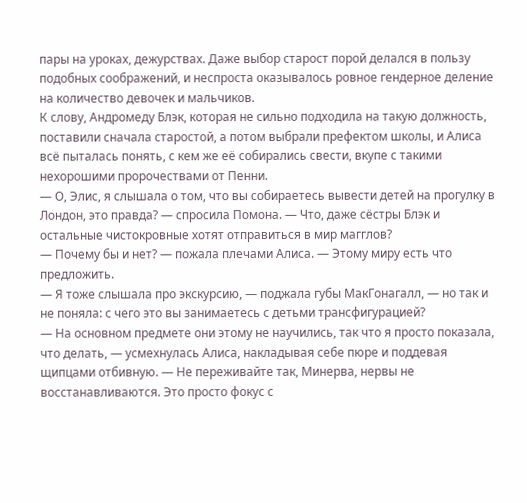пары на уроках, дежурствах. Даже выбор старост порой делался в пользу подобных соображений, и неспроста оказывалось ровное гендерное деление на количество девочек и мальчиков.
К слову, Андромеду Блэк, которая не сильно подходила на такую должность, поставили сначала старостой, а потом выбрали префектом школы, и Алиса всё пыталась понять, с кем же её собирались свести, вкупе с такими нехорошими пророчествами от Пенни.
— О, Элис, я слышала о том, что вы собираетесь вывести детей на прогулку в Лондон, это правда? — спросила Помона. — Что, даже сёстры Блэк и остальные чистокровные хотят отправиться в мир магглов?
— Почему бы и нет? — пожала плечами Алиса. — Этому миру есть что предложить.
— Я тоже слышала про экскурсию, — поджала губы МакГонагалл, — но так и не поняла: с чего это вы занимаетесь с детьми трансфигурацией?
— На основном предмете они этому не научились, так что я просто показала, что делать, — усмехнулась Алиса, накладывая себе пюре и поддевая щипцами отбивную. — Не переживайте так, Минерва, нервы не восстанавливаются. Это просто фокус с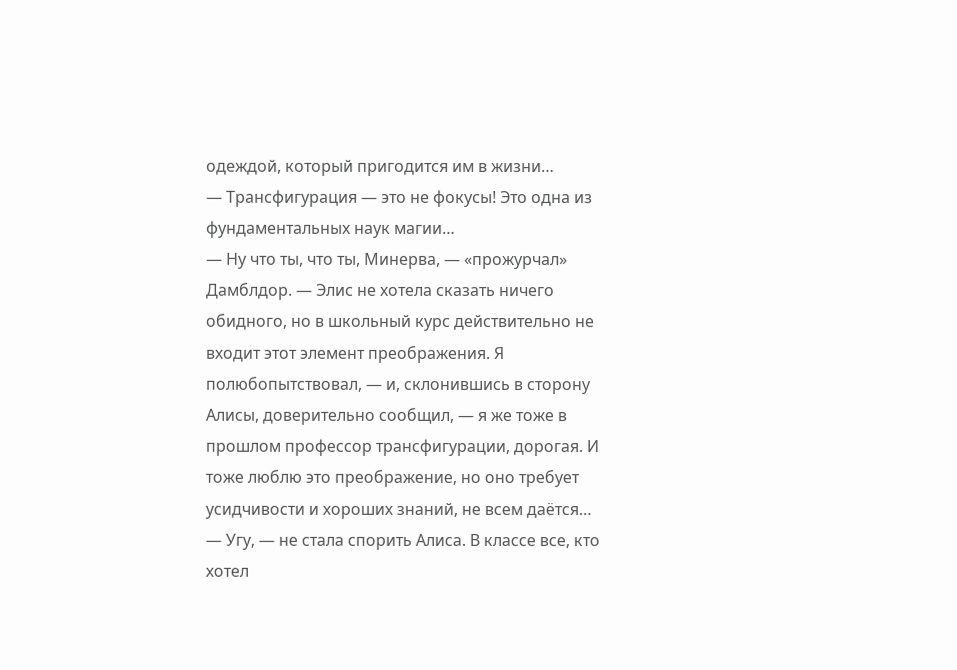одеждой, который пригодится им в жизни…
— Трансфигурация — это не фокусы! Это одна из фундаментальных наук магии…
— Ну что ты, что ты, Минерва, — «прожурчал» Дамблдор. — Элис не хотела сказать ничего обидного, но в школьный курс действительно не входит этот элемент преображения. Я полюбопытствовал, — и, склонившись в сторону Алисы, доверительно сообщил, — я же тоже в прошлом профессор трансфигурации, дорогая. И тоже люблю это преображение, но оно требует усидчивости и хороших знаний, не всем даётся…
— Угу, — не стала спорить Алиса. В классе все, кто хотел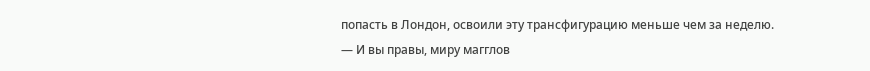попасть в Лондон, освоили эту трансфигурацию меньше чем за неделю.
— И вы правы, миру магглов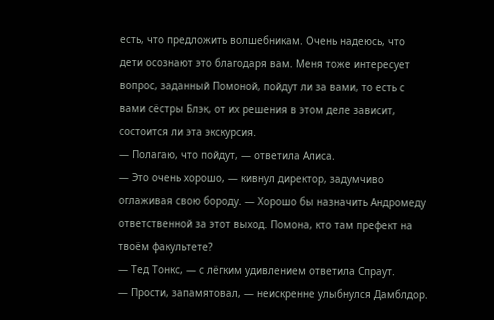есть, что предложить волшебникам. Очень надеюсь, что дети осознают это благодаря вам. Меня тоже интересует вопрос, заданный Помоной, пойдут ли за вами, то есть с вами сёстры Блэк, от их решения в этом деле зависит, состоится ли эта экскурсия.
— Полагаю, что пойдут, — ответила Алиса.
— Это очень хорошо, — кивнул директор, задумчиво оглаживая свою бороду. — Хорошо бы назначить Андромеду ответственной за этот выход. Помона, кто там префект на твоём факультете?
— Тед Тонкс, — с лёгким удивлением ответила Спраут.
— Прости, запамятовал, — неискренне улыбнулся Дамблдор.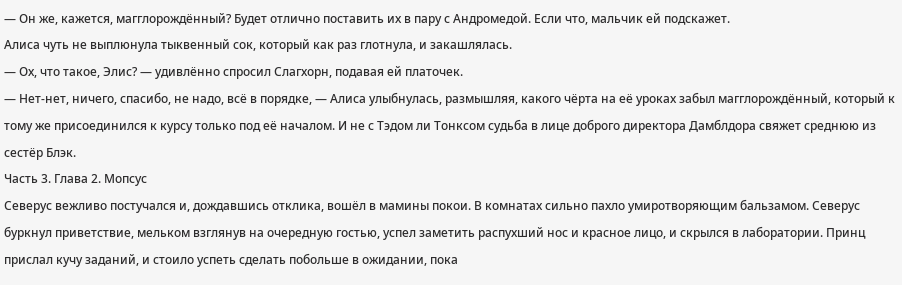— Он же, кажется, магглорождённый? Будет отлично поставить их в пару с Андромедой. Если что, мальчик ей подскажет.
Алиса чуть не выплюнула тыквенный сок, который как раз глотнула, и закашлялась.
— Ох, что такое, Элис? — удивлённо спросил Слагхорн, подавая ей платочек.
— Нет-нет, ничего, спасибо, не надо, всё в порядке, — Алиса улыбнулась, размышляя, какого чёрта на её уроках забыл магглорождённый, который к тому же присоединился к курсу только под её началом. И не с Тэдом ли Тонксом судьба в лице доброго директора Дамблдора свяжет среднюю из сестёр Блэк.
Часть 3. Глава 2. Мопсус
Северус вежливо постучался и, дождавшись отклика, вошёл в мамины покои. В комнатах сильно пахло умиротворяющим бальзамом. Северус буркнул приветствие, мельком взглянув на очередную гостью, успел заметить распухший нос и красное лицо, и скрылся в лаборатории. Принц прислал кучу заданий, и стоило успеть сделать побольше в ожидании, пока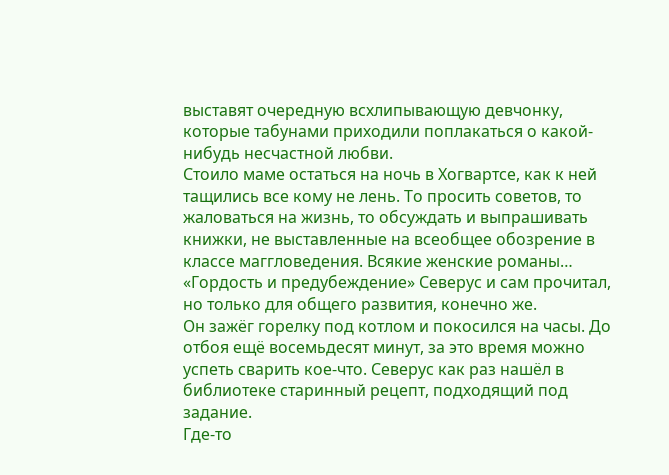выставят очередную всхлипывающую девчонку, которые табунами приходили поплакаться о какой-нибудь несчастной любви.
Стоило маме остаться на ночь в Хогвартсе, как к ней тащились все кому не лень. То просить советов, то жаловаться на жизнь, то обсуждать и выпрашивать книжки, не выставленные на всеобщее обозрение в классе маггловедения. Всякие женские романы… «Гордость и предубеждение» Северус и сам прочитал, но только для общего развития, конечно же.
Он зажёг горелку под котлом и покосился на часы. До отбоя ещё восемьдесят минут, за это время можно успеть сварить кое-что. Северус как раз нашёл в библиотеке старинный рецепт, подходящий под задание.
Где-то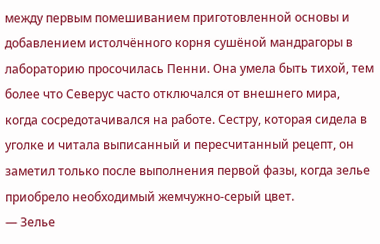между первым помешиванием приготовленной основы и добавлением истолчённого корня сушёной мандрагоры в лабораторию просочилась Пенни. Она умела быть тихой, тем более что Северус часто отключался от внешнего мира, когда сосредотачивался на работе. Сестру, которая сидела в уголке и читала выписанный и пересчитанный рецепт, он заметил только после выполнения первой фазы, когда зелье приобрело необходимый жемчужно-серый цвет.
— Зелье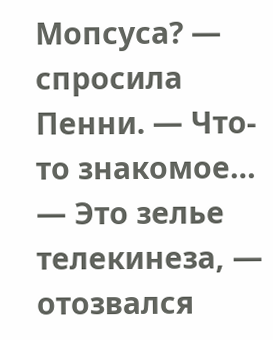Мопсуса? — спросила Пенни. — Что-то знакомое…
— Это зелье телекинеза, — отозвался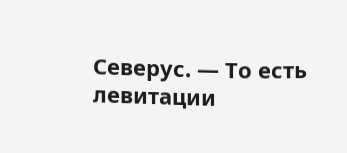Северус. — То есть левитации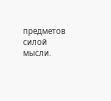предметов силой мысли.